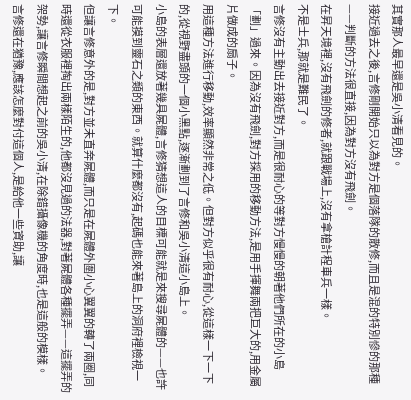其實那人最早還是吳小清看見的。
接近過去之後,言修剛開始只以為對方是個落隊的散修,而且是混的特別慘的那種——判斷的方法很直接,因為對方沒有飛劍。
在昇天境裡,沒有飛劍的修者,就跟戰場上,沒有拿槍計程車兵一樣。
不是士兵,那就是難民了。
言修沒有主動出去接近對方,而是很耐心的等對方慢慢的朝著他們所在的小島「劃」過來。因為沒有飛劍,對方採用的移動方法,是用手揮舞兩把巨大的,用金屬片做成的扇子。
用這種方法進行移動,效率顯然非常之低。但對方似乎很有耐心,從這樣一下一下的,從視野盡頭的一個小黑點,逐漸劃到了言修和吳小清這小島上。
小島的表層還放著幾具屍體,言修猜想這人的目標可能就是來搜尋屍體的——也許可能摸到靈石之類的東西。就算什麼都沒有,起碼也能來著島上的洞府裡檢視一下。
但讓言修意外的是,對方並未直奔屍體,而只是在屍體外圍小心翼翼的轉了兩圈,同時還從衣服裡掏出兩樣陌生的,他都沒見過的法器,對著屍體各種擺弄——這擺弄的架勢,讓言修瞬間想起之前的吳小清,在除錯攝像機的角度時,也是這般的模樣。
言修還在猶豫,應該怎麼對付這個人,是給他一些資助,讓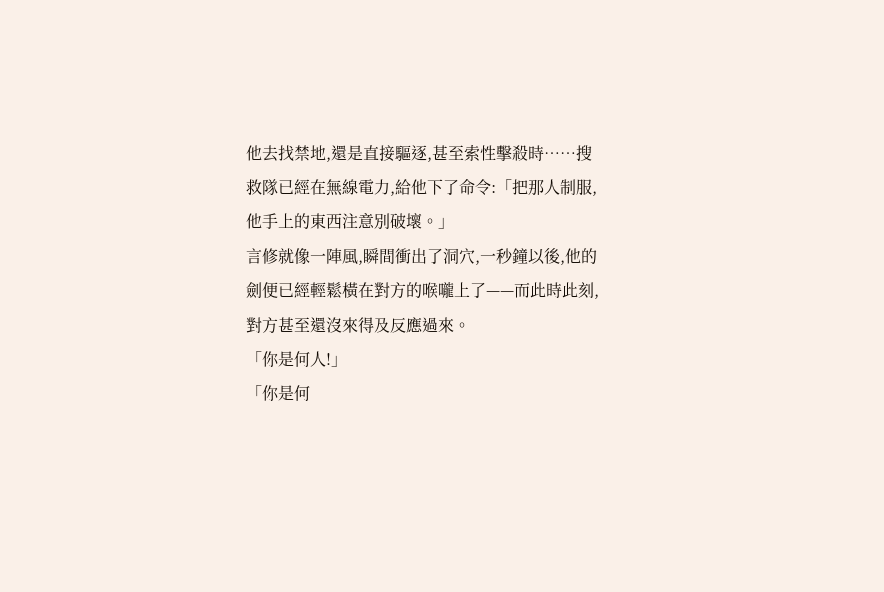他去找禁地,還是直接驅逐,甚至索性擊殺時……搜救隊已經在無線電力,給他下了命令:「把那人制服,他手上的東西注意別破壞。」
言修就像一陣風,瞬間衝出了洞穴,一秒鐘以後,他的劍便已經輕鬆橫在對方的喉嚨上了——而此時此刻,對方甚至還沒來得及反應過來。
「你是何人!」
「你是何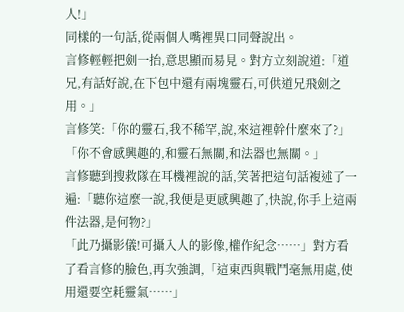人!」
同樣的一句話,從兩個人嘴裡異口同聲說出。
言修輕輕把劍一抬,意思顯而易見。對方立刻說道:「道兄,有話好說,在下包中還有兩塊靈石,可供道兄飛劍之用。」
言修笑:「你的靈石,我不稀罕,說,來這裡幹什麼來了?」
「你不會感興趣的,和靈石無關,和法器也無關。」
言修聽到搜救隊在耳機裡說的話,笑著把這句話複述了一遍:「聽你這麼一說,我便是更感興趣了,快說,你手上這兩件法器,是何物?」
「此乃攝影儀!可攝入人的影像,權作紀念……」對方看了看言修的臉色,再次強調,「這東西與戰鬥毫無用處,使用還要空耗靈氣……」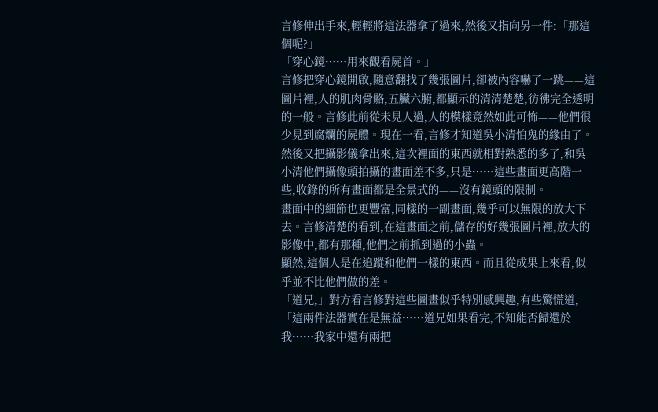言修伸出手來,輕輕將這法器拿了過來,然後又指向另一件:「那這個呢?」
「穿心鏡……用來觀看屍首。」
言修把穿心鏡開啟,隨意翻找了幾張圖片,卻被內容嚇了一跳——這圖片裡,人的肌肉骨骼,五臟六腑,都顯示的清清楚楚,彷彿完全透明的一般。言修此前從未見人過,人的模樣竟然如此可怖——他們很少見到腐爛的屍體。現在一看,言修才知道吳小清怕鬼的緣由了。
然後又把攝影儀拿出來,這次裡面的東西就相對熟悉的多了,和吳小清他們攝像頭拍攝的畫面差不多,只是……這些畫面更高階一些,收錄的所有畫面都是全景式的——沒有鏡頭的限制。
畫面中的細節也更豐富,同樣的一副畫面,幾乎可以無限的放大下去。言修清楚的看到,在這畫面之前,儲存的好幾張圖片裡,放大的影像中,都有那種,他們之前抓到過的小蟲。
顯然,這個人是在追蹤和他們一樣的東西。而且從成果上來看,似乎並不比他們做的差。
「道兄,」對方看言修對這些圖畫似乎特別感興趣,有些驚慌道,「這兩件法器實在是無益……道兄如果看完,不知能否歸還於我……我家中還有兩把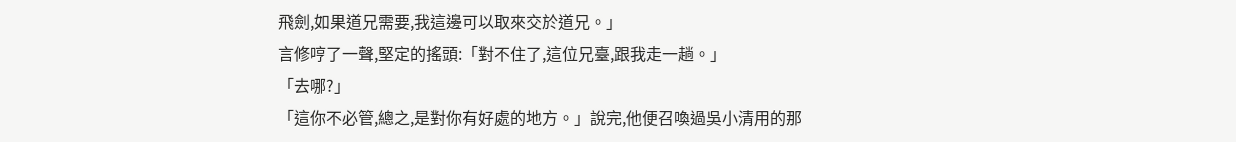飛劍,如果道兄需要,我這邊可以取來交於道兄。」
言修哼了一聲,堅定的搖頭:「對不住了,這位兄臺,跟我走一趟。」
「去哪?」
「這你不必管,總之,是對你有好處的地方。」說完,他便召喚過吳小清用的那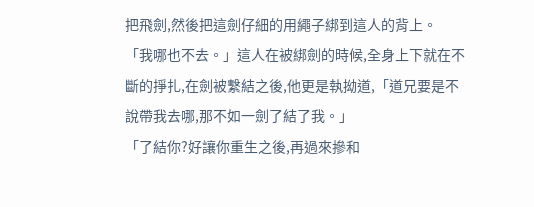把飛劍,然後把這劍仔細的用繩子綁到這人的背上。
「我哪也不去。」這人在被綁劍的時候,全身上下就在不斷的掙扎,在劍被繫結之後,他更是執拗道,「道兄要是不說帶我去哪,那不如一劍了結了我。」
「了結你?好讓你重生之後,再過來摻和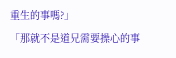重生的事嗎?」
「那就不是道兄需要操心的事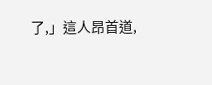了,」這人昂首道,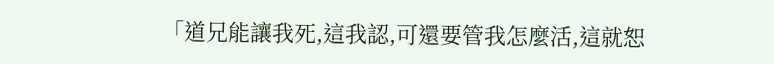「道兄能讓我死,這我認,可還要管我怎麼活,這就恕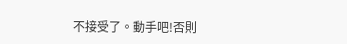不接受了。動手吧!否則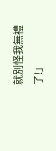就別怪我無禮了!」